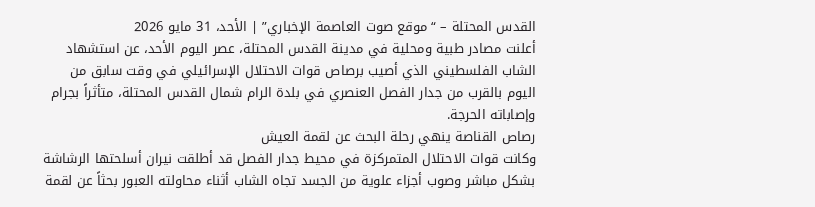القدس المحتلة – “موقع صوت العاصمة الإخباري” | الأحد، 31 مايو 2026
أعلنت مصادر طبية ومحلية في مدينة القدس المحتلة، عصر اليوم الأحد، عن استشهاد الشاب الفلسطيني الذي أصيب برصاص قوات الاحتلال الإسرائيلي في وقت سابق من اليوم بالقرب من جدار الفصل العنصري في بلدة الرام شمال القدس المحتلة، متأثراً بجرام وإصاباته الحرجة.
رصاص القناصة ينهي رحلة البحث عن لقمة العيش
وكانت قوات الاحتلال المتمركزة في محيط جدار الفصل قد أطلقت نيران أسلحتها الرشاشة بشكل مباشر وصوب أجزاء علوية من الجسد تجاه الشاب أثناء محاولته العبور بحثاً عن لقمة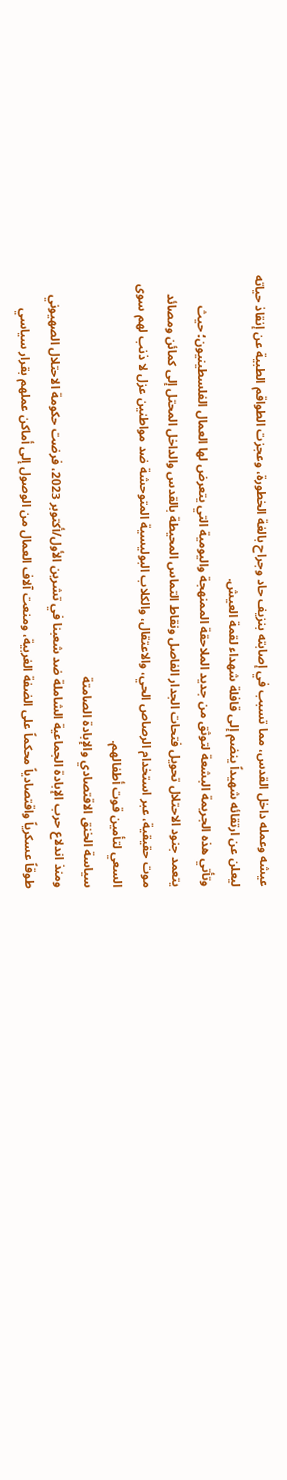عيشه وعمله داخل القدس، مما تسبب في إصابته بنزيف حاد وجراح بالغة الخطورة، وعجزت الطواقم الطبية عن إنقاذ حياته ليعلن عن ارتقائه شهيداً ينضم إلى قافلة شهداء لقمة العيش.
وتأتي هذه الجريمة البشعة لتوثق من جديد الملاحقة الممنهجة واليومية التي يتعرض لها العمال الفلسطينيون؛ حيث يتعمد جنود الاحتلال تحويل فتحات الجدار الفاصل ونقاط التماس المحيطة بالقدس والداخل المحتل إلى كمائن ومصائد موت حقيقية، عبر استخدام الرصاص الحي، والاعتقال، والكلاب البوليسية المتوحشة ضد مواطنين عزل لا ذنب لهم سوى السعي لتأمين قوت أطفالهم.
سياسة الخنق الاقتصادي والإبادة الصامتة
ومنذ اندلاع حرب الإبادة الجماعية الشاملة ضد شعبنا في تشرين الأول/أكتوبر 2023، فرضت حكومة الاحتلال الصهيوني طوقاً عسكرياً واقتصادياً محكماً على الضفة الغربية، ومنعت آلاف العمال من الوصول إلى أماكن عملهم بقرار سياسي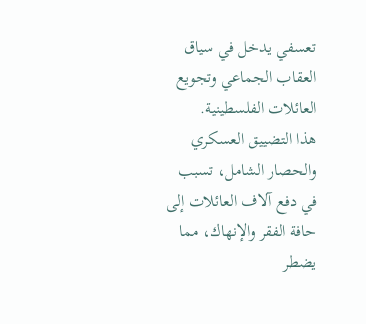تعسفي يدخل في سياق العقاب الجماعي وتجويع العائلات الفلسطينية.
هذا التضييق العسكري والحصار الشامل، تسبب في دفع آلاف العائلات إلى حافة الفقر والإنهاك، مما يضطر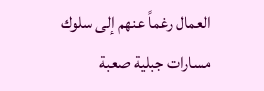العمال رغماً عنهم إلى سلوك مسارات جبلية صعبة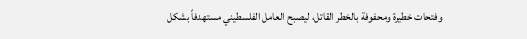وفتحات خطيرة ومحفوفة بالخطر القاتل، ليصبح العامل الفلسطيني مستهدفاً بشكل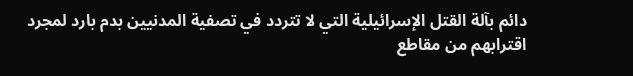دائم بآلة القتل الإسرائيلية التي لا تتردد في تصفية المدنيين بدم بارد لمجرد اقترابهم من مقاطع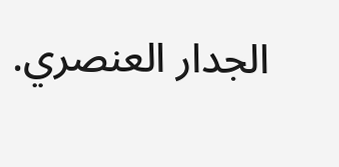الجدار العنصري.